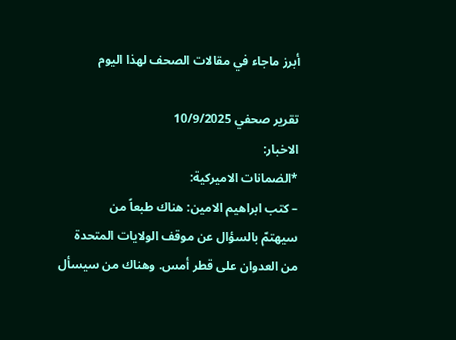أبرز ماجاء في مقالات الصحف لهذا اليوم

تقرير صحفي 10/9/2025
الاخبار:
*الضمانات الاميركية:
– كتب ابراهيم الامين: هناك طبعاً من
سيهتمّ بالسؤال عن موقف الولايات المتحدة من العدوان على قطر أمس. وهناك من سيسأل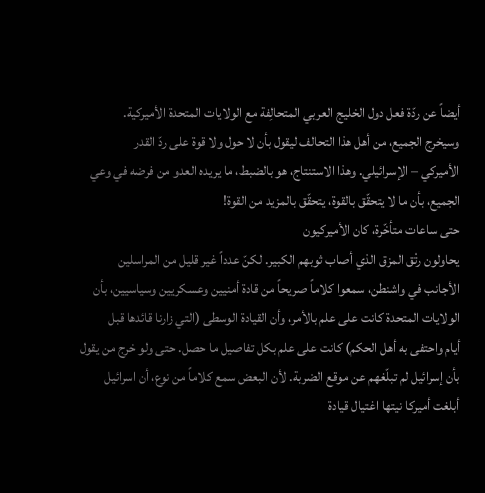أيضاً عن ردّة فعل دول الخليج العربي المتحالِفة مع الولايات المتحدة الأميركية.
وسيخرج الجميع، من أهل هذا التحالف ليقول بأن لا حول ولا قوة على ردّ القدر
الأميركي – الإسرائيلي. وهذا الاستنتاج، هو بالضبط، ما يريده العدو من فرضه في وعي
الجميع، بأن ما لا يتحقّق بالقوة، يتحقّق بالمزيد من القوة!
حتى ساعات متأخّرة، كان الأميركيون
يحاولون رتْق المزق الذي أصاب ثوبهم الكبير. لكنّ عدداً غير قليل من المراسلين
الأجانب في واشنطن، سمعوا كلاماً صريحاً من قادة أمنيين وعسكريين وسياسيين، بأن
الولايات المتحدة كانت على علم بالأمر، وأن القيادة الوسطى (التي زارنا قائدها قبل
أيام واحتفى به أهل الحكم) كانت على علم بكل تفاصيل ما حصل. حتى ولو خرج من يقول
بأن إسرائيل لم تبلّغهم عن موقع الضربة. لأن البعض سمع كلاماً من نوع، أن اسرائيل
أبلغت أميركا نيتها اغتيال قيادة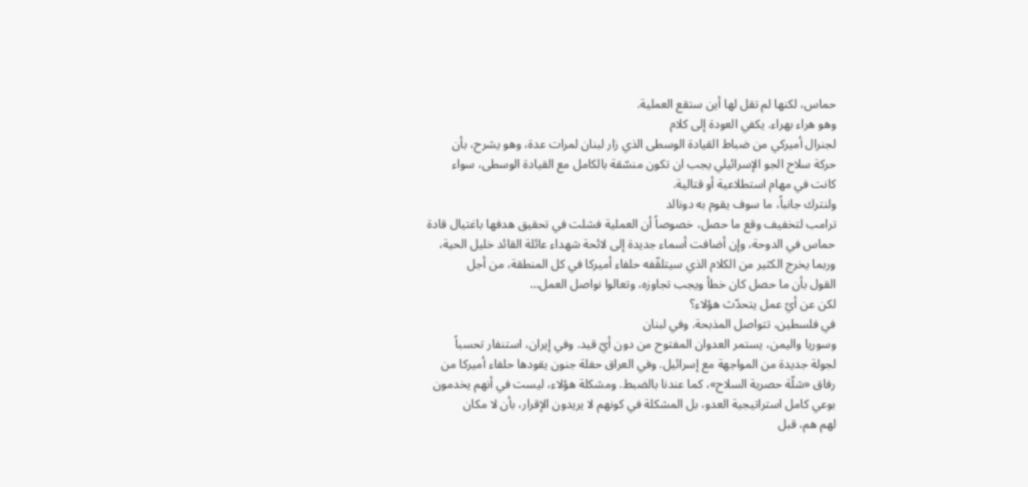حماس، لكنها لم تقل لها أين ستقع العملية.
وهو هراء بهراء. يكفي العودة إلى كلام
لجنرال أميركي من ضباط القيادة الوسطى الذي زار لبنان لمرات عدة، وهو يشرح، بأن
حركة سلاح الجو الإسرائيلي يجب ان تكون منسّقة بالكامل مع القيادة الوسطى، سواء
كانت في مهام استطلاعية أو قتالية.
ولنترك جانباً، ما سوف يقوم به دونالد
ترامب لتخفيف وقع ما حصل، خصوصاً أن العملية فشلت في تحقيق هدفها باغتيال قادة
حماس في الدوحة، وإن أضافت أسماء جديدة إلى لائحة شهداء عائلة القائد خليل الحية،
وربما يخرج الكثير من الكلام الذي سيتلقّفه حلفاء أميركا في كل المنطقة، من أجل
القول بأن ما حصل كان خطأ ويجب تجاوزه، وتعالوا نواصل العمل…
لكن عن أيّ عمل يتحدّث هؤلاء؟
في فلسطين، تتواصل المذبحة. وفي لبنان
وسوريا واليمن، يستمر العدوان المفتوح من دون أيّ قيد. وفي إيران، استنفار تحسباً
لجولة جديدة من المواجهة مع إسرائيل. وفي العراق حفلة جنون يقودها حلفاء أميركا من
رفاق «شلّة حصرية السلاح»، كما عندنا بالضبط. ومشكلة هؤلاء، ليست في أنهم يخدمون
بوعي كامل استراتيجية العدو، بل المشكلة في كونهم لا يريدون الإقرار، بأن لا مكان
لهم هم، قبل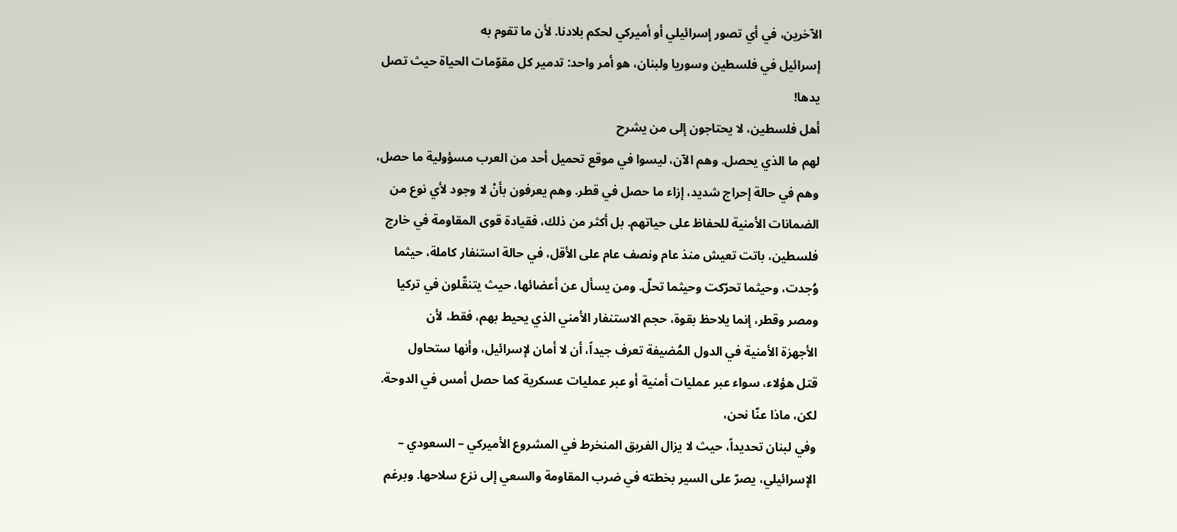الآخرين، في أي تصور إسرائيلي أو أميركي لحكم بلادنا. لأن ما تقوم به
إسرائيل في فلسطين وسوريا ولبنان، هو أمر واحد: تدمير كل مقوّمات الحياة حيث تصل
يدها!
أهل فلسطين، لا يحتاجون إلى من يشرح
لهم ما الذي يحصل. وهم الآن، ليسوا في موقع تحميل أحد من العرب مسؤولية ما حصل،
وهم في حالة إحراج شديد، إزاء ما حصل في قطر. وهم يعرفون بأنْ لا وجود لأي نوع من
الضمانات الأمنية للحفاظ على حياتهم. بل أكثر من ذلك، فقيادة قوى المقاومة في خارج
فلسطين، باتت تعيش منذ عام ونصف عام على الأقل، في حالة استنفار كاملة، حيثما
وُجدت، وحيثما تحرّكت وحيثما تحلّ. ومن يسأل عن أعضائها، حيث يتنقّلون في تركيا
ومصر وقطر، إنما يلاحظ بقوة، حجم الاستنفار الأمني الذي يحيط بهم، فقط، لأن
الأجهزة الأمنية في الدول المُضيفة تعرف جيداً، أن لا أمان لإسرائيل، وأنها ستحاول
قتل هؤلاء، سواء عبر عمليات أمنية أو عبر عمليات عسكرية كما حصل أمس في الدوحة.
لكن، ماذا عنّا نحن،
وفي لبنان تحديداً، حيث لا يزال الفريق المنخرط في المشروع الأميركي – السعودي –
الإسرائيلي، يصرّ على السير بخطته في ضرب المقاومة والسعي إلى نزع سلاحها. وبرغم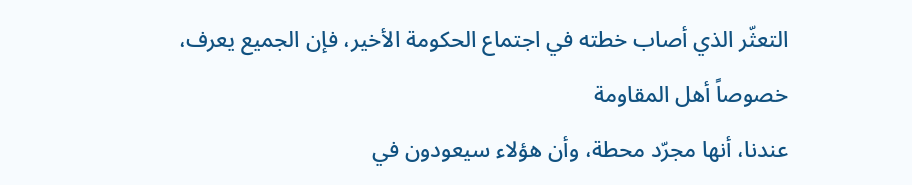التعثّر الذي أصاب خطته في اجتماع الحكومة الأخير، فإن الجميع يعرف، خصوصاً أهل المقاومة
عندنا، أنها مجرّد محطة، وأن هؤلاء سيعودون في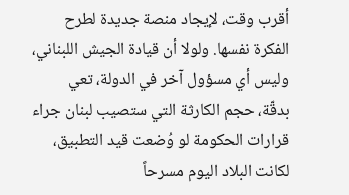أقرب وقت، لإيجاد منصة جديدة لطرح
الفكرة نفسها. ولولا أن قيادة الجيش اللبناني، وليس أي مسؤول آخر في الدولة، تعي
بدقّة، حجم الكارثة التي ستصيب لبنان جراء قرارات الحكومة لو وُضعت قيد التطبيق،
لكانت البلاد اليوم مسرحاً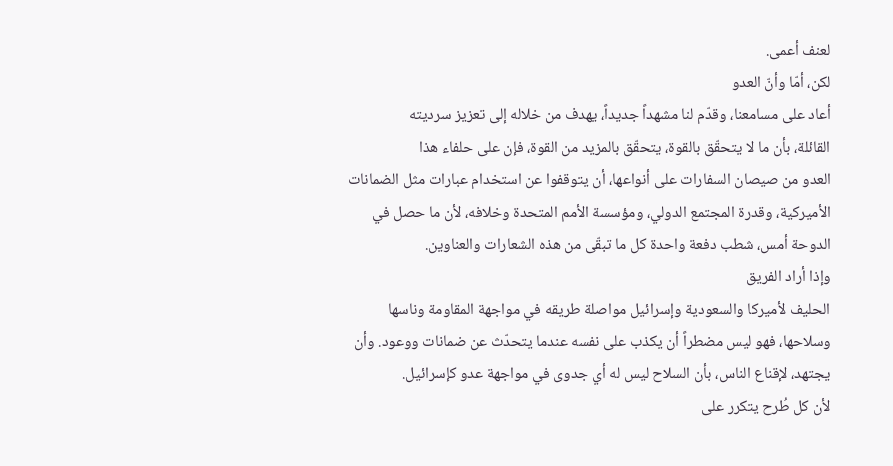لعنف أعمى.
لكن، أمّا وأنّ العدو
أعاد على مسامعنا، وقدّم لنا مشهداً جديداً، يهدف من خلاله إلى تعزيز سرديته
القائلة، بأن ما لا يتحقّق بالقوة، يتحقّق بالمزيد من القوة، فإن على حلفاء هذا
العدو من صيصان السفارات على أنواعها، أن يتوقفوا عن استخدام عبارات مثل الضمانات
الأميركية، وقدرة المجتمع الدولي، ومؤسسة الأمم المتحدة وخلافه، لأن ما حصل في
الدوحة أمس، شطب دفعة واحدة كل ما تبقّى من هذه الشعارات والعناوين.
وإذا أراد الفريق
الحليف لأميركا والسعودية وإسرائيل مواصلة طريقه في مواجهة المقاومة وناسها
وسلاحها، فهو ليس مضطراً أن يكذب على نفسه عندما يتحدّث عن ضمانات ووعود. وأن
يجتهد، لإقناع الناس، بأن السلاح ليس له أي جدوى في مواجهة عدو كإسرائيل.
لأن كل طُرح يتكرر على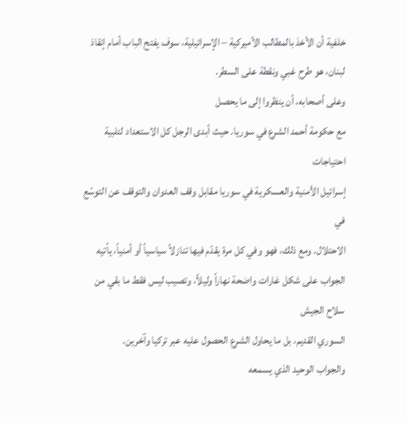خلفية أن الأخذ بالمطالب الأميركية – الإسرائيلية، سوف يفتح الباب أمام إنقاذ
لبنان، هو طرح غبي ونقطة على السطر.
وعلى أصحابه، أن ينظروا إلى ما يحصل
مع حكومة أحمد الشرع في سوريا. حيث أبدى الرجل كل الاستعداد لتلبية احتياجات
إسرائيل الأمنية والعسكرية في سوريا مقابل وقف العدوان والتوقف عن التوسّع في
الاحتلال. ومع ذلك، فهو وفي كل مرة يقدّم فيها تنازلاً سياسياً أو أمنياً، يأتيه
الجواب على شكل غارات واضحة نهاراً وليلاً، وتصيب ليس فقط ما بقي من سلاح الجيش
السوري القديم، بل ما يحاول الشرع الحصول عليه عبر تركيا وآخرين.
والجواب الوحيد الذي يسمعه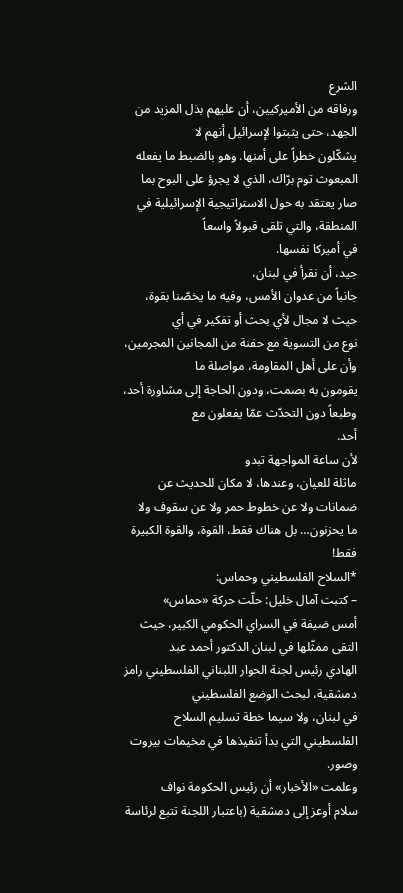الشرع
ورفاقه من الأميركيين، أن عليهم بذل المزيد من الجهد، حتى يثبتوا لإسرائيل أنهم لا
يشكّلون خطراً على أمنها. وهو بالضبط ما يفعله المبعوث توم برّاك، الذي لا يجرؤ على البوح بما
صار يعتقد به حول الاستراتيجية الإسرائيلية في المنطقة، والتي تلقى قبولاً واسعاً
في أميركا نفسها.
جيد، أن نقرأ في لبنان،
جانباً من عدوان الأمس، وفيه ما يخصّنا بقوة، حيث لا مجال لأي بحث أو تفكير في أي
نوع من التسوية مع حفنة من المجانين المجرمين، وأن على أهل المقاومة، مواصلة ما
يقومون به بصمت، ودون الحاجة إلى مشاورة أحد، وطبعاً دون التحدّث عمّا يفعلون مع
أحد.
لأن ساعة المواجهة تبدو
ماثلة للعيان، وعندها، لا مكان للحديث عن ضمانات ولا عن خطوط حمر ولا عن سقوف ولا
ما يحزنون… بل هناك فقط، القوة، والقوة الكبيرة فقط!
*السلاح الفلسطيني وحماس:
– كتبت آمال خليل: حلّت حركة «حماس»
أمس ضيفة في السراي الحكومي الكبير، حيث التقى ممثّلها في لبنان الدكتور أحمد عبد
الهادي رئيس لجنة الحوار اللبناني الفلسطيني رامز دمشقية، لبحث الوضع الفلسطيني
في لبنان، ولا سيما خطة تسليم السلاح الفلسطيني التي بدأ تنفيذها في مخيمات بيروت
وصور.
وعلمت «الأخبار» أن رئيس الحكومة نواف
سلام أوعز إلى دمشقية (باعتبار اللجنة تتبع لرئاسة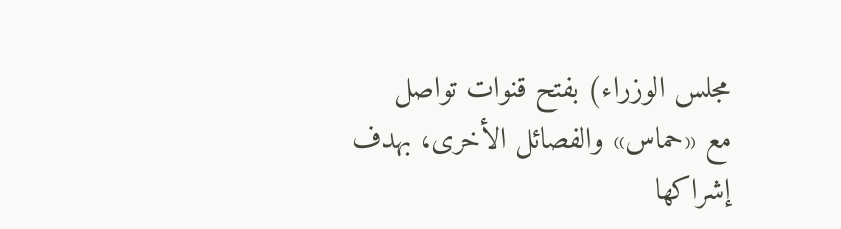مجلس الوزراء) بفتح قنوات تواصل
مع «حماس» والفصائل الأخرى، بهدف إشراكها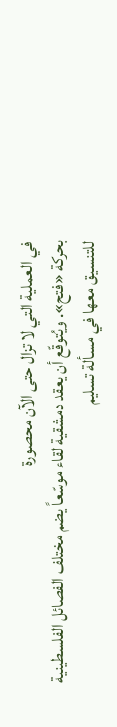في العملية التي لا تزال حتى الآن محصورة
بحركة «فتح». ويُتوقّع أن يعقد دمشقية لقاء موسّعاً يضم مختلف الفصائل الفلسطينية
للتنسيق معها في مسألة تسليم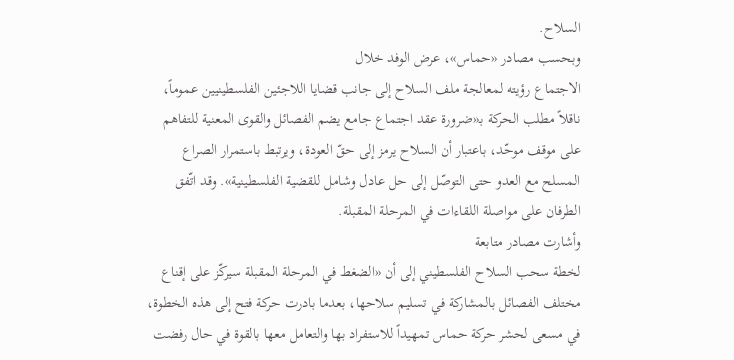السلاح.
وبحسب مصادر «حماس»، عرض الوفد خلال
الاجتماع رؤيته لمعالجة ملف السلاح إلى جانب قضايا اللاجئين الفلسطينيين عموماً،
ناقلاً مطلب الحركة بـ«ضرورة عقد اجتماع جامع يضم الفصائل والقوى المعنية للتفاهم
على موقف موحّد، باعتبار أن السلاح يرمز إلى حقّ العودة، ويرتبط باستمرار الصراع
المسلح مع العدو حتى التوصّل إلى حل عادل وشامل للقضية الفلسطينية». وقد اتّفق
الطرفان على مواصلة اللقاءات في المرحلة المقبلة.
وأشارت مصادر متابعة
لخطة سحب السلاح الفلسطيني إلى أن «الضغط في المرحلة المقبلة سيركّز على إقناع
مختلف الفصائل بالمشاركة في تسليم سلاحها، بعدما بادرت حركة فتح إلى هذه الخطوة،
في مسعى لحشر حركة حماس تمهيداً للاستفراد بها والتعامل معها بالقوة في حال رفضت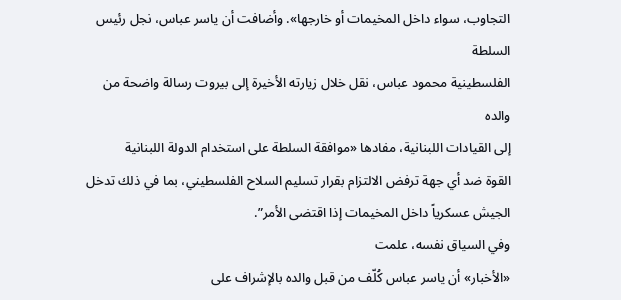التجاوب، سواء داخل المخيمات أو خارجها». وأضافت أن ياسر عباس، نجل رئيس السلطة
الفلسطينية محمود عباس، نقل خلال زيارته الأخيرة إلى بيروت رسالة واضحة من والده
إلى القيادات اللبنانية، مفادها «موافقة السلطة على استخدام الدولة اللبنانية
القوة ضد أي جهة ترفض الالتزام بقرار تسليم السلاح الفلسطيني، بما في ذلك تدخل
الجيش عسكرياً داخل المخيمات إذا اقتضى الأمر”.
وفي السياق نفسه، علمت
«الأخبار» أن ياسر عباس كُلّف من قبل والده بالإشراف على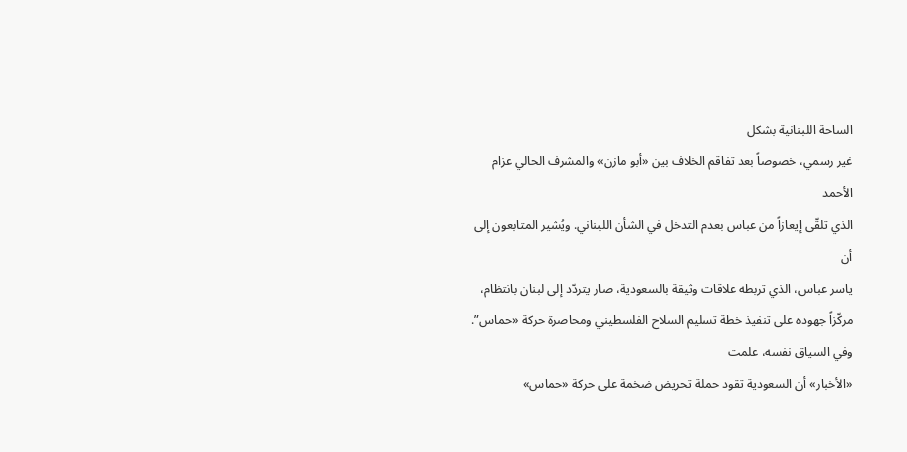الساحة اللبنانية بشكل
غير رسمي، خصوصاً بعد تفاقم الخلاف بين «أبو مازن» والمشرف الحالي عزام الأحمد
الذي تلقّى إيعازاً من عباس بعدم التدخل في الشأن اللبناني. ويُشير المتابعون إلى أن
ياسر عباس، الذي تربطه علاقات وثيقة بالسعودية، صار يتردّد إلى لبنان بانتظام،
مركّزاً جهوده على تنفيذ خطة تسليم السلاح الفلسطيني ومحاصرة حركة «حماس”.
وفي السياق نفسه، علمت
«الأخبار» أن السعودية تقود حملة تحريض ضخمة على حركة «حماس»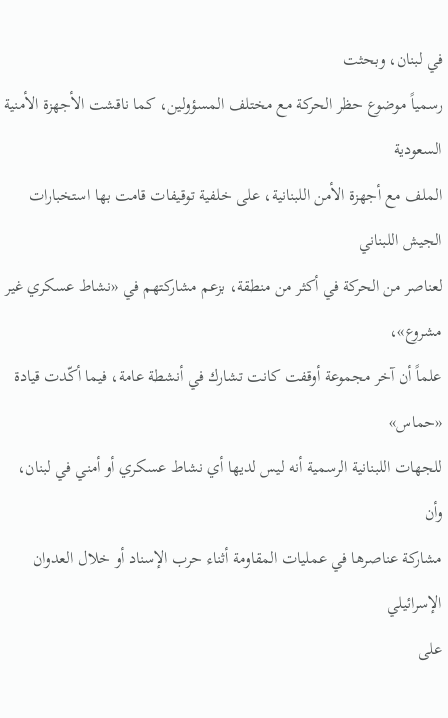في لبنان، وبحثت
رسمياً موضوع حظر الحركة مع مختلف المسؤولين، كما ناقشت الأجهزة الأمنية السعودية
الملف مع أجهزة الأمن اللبنانية، على خلفية توقيفات قامت بها استخبارات الجيش اللبناني
لعناصر من الحركة في أكثر من منطقة، بزعم مشاركتهم في «نشاط عسكري غير مشروع»،
علماً أن آخر مجموعة أوقفت كانت تشارك في أنشطة عامة، فيما أكّدت قيادة «حماس»
للجهات اللبنانية الرسمية أنه ليس لديها أي نشاط عسكري أو أمني في لبنان، وأن
مشاركة عناصرها في عمليات المقاومة أثناء حرب الإسناد أو خلال العدوان الإسرائيلي
على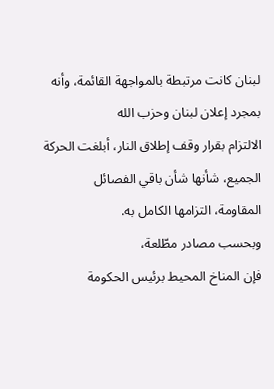لبنان كانت مرتبطة بالمواجهة القائمة، وأنه بمجرد إعلان لبنان وحزب الله
الالتزام بقرار وقف إطلاق النار، أبلغت الحركة الجميع، شأنها شأن باقي الفصائل
المقاومة، التزامها الكامل به.
وبحسب مصادر مطّلعة،
فإن المناخ المحيط برئيس الحكومة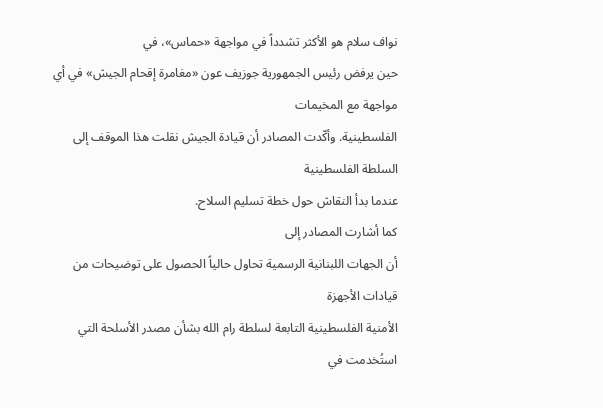نواف سلام هو الأكثر تشدداً في مواجهة «حماس»، في
حين يرفض رئيس الجمهورية جوزيف عون «مغامرة إقحام الجيش» في أي مواجهة مع المخيمات
الفلسطينية. وأكّدت المصادر أن قيادة الجيش نقلت هذا الموقف إلى السلطة الفلسطينية
عندما بدأ النقاش حول خطة تسليم السلاح.
كما أشارت المصادر إلى
أن الجهات اللبنانية الرسمية تحاول حالياً الحصول على توضيحات من قيادات الأجهزة
الأمنية الفلسطينية التابعة لسلطة رام الله بشأن مصدر الأسلحة التي استُخدمت في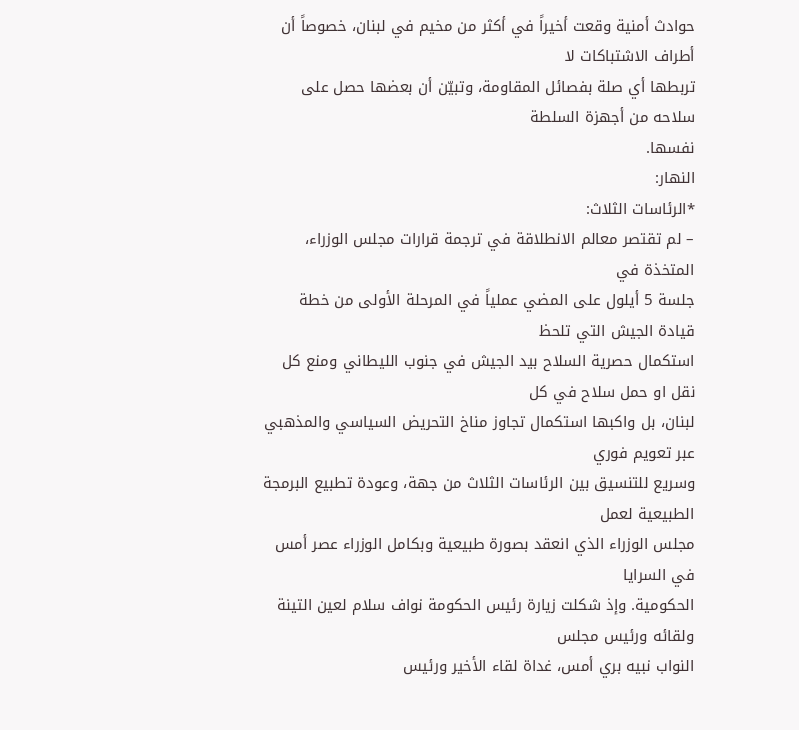حوادث أمنية وقعت أخيراً في أكثر من مخيم في لبنان، خصوصاً أن أطراف الاشتباكات لا
تربطها أي صلة بفصائل المقاومة، وتبيّن أن بعضها حصل على سلاحه من أجهزة السلطة
نفسها.
النهار:
*الرئاسات الثلاث:
– لم تقتصر معالم الانطلاقة في ترجمة قرارات مجلس الوزراء، المتخذة في
جلسة 5 أيلول على المضي عملياً في المرحلة الأولى من خطة قيادة الجيش التي تلحظ
استكمال حصرية السلاح بيد الجيش في جنوب الليطاني ومنع كل نقل او حمل سلاح في كل
لبنان، بل واكبها استكمال تجاوز مناخ التحريض السياسي والمذهبي عبر تعويم فوري
وسريع للتنسيق بين الرئاسات الثلاث من جهة، وعودة تطبيع البرمجة الطبيعية لعمل
مجلس الوزراء الذي انعقد بصورة طبيعية وبكامل الوزراء عصر أمس في السرايا
الحكومية. وإذ شكلت زيارة رئيس الحكومة نواف سلام لعين التينة ولقائه ورئيس مجلس
النواب نبيه بري أمس، غداة لقاء الأخير ورئيس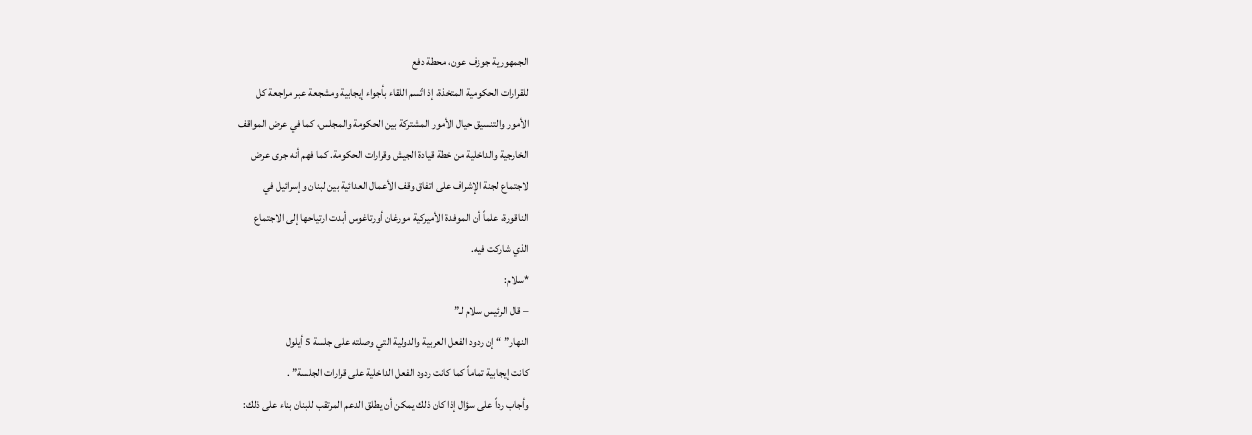الجمهورية جوزف عون، محطة دفع
للقرارات الحكومية المتخذة، إذ اتّسم اللقاء بأجواء إيجابية ومشجعة عبر مراجعة كل
الأمور والتنسيق حيال الأمور المشتركة بين الحكومة والمجلس، كما في عرض المواقف
الخارجية والداخلية من خطة قيادة الجيش وقرارات الحكومة. كما فهم أنه جرى عرض
لاجتماع لجنة الإشراف على اتفاق وقف الأعمال العدائية بين لبنان وإسرائيل في
الناقورة، علماً أن الموفدة الأميركية مورغان أورتاغوس أبدت ارتياحها إلى الاجتماع
الذي شاركت فيه.
*سلام:
– قال الرئيس سلام لـ”
النهار” “إن ردود الفعل العربية والدولية التي وصلته على جلسة 5 أيلول
كانت إيجابية تماماً كما كانت ردود الفعل الداخلية على قرارات الجلسة” .
وأجاب رداً على سؤال إذا كان ذلك يمكن أن يطلق الدعم المرتقب للبنان بناء على ذلك: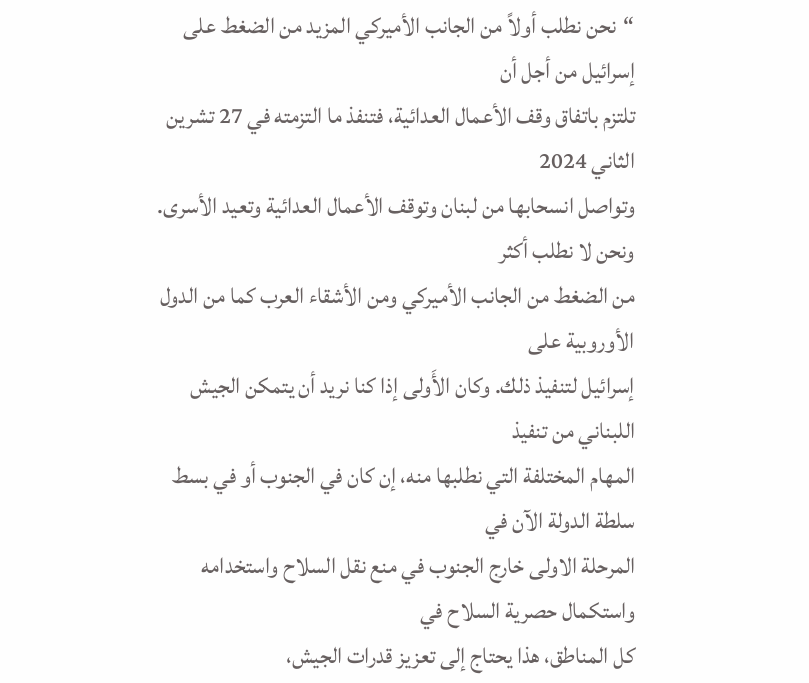“نحن نطلب أولاً من الجانب الأميركي المزيد من الضغط على إسرائيل من أجل أن
تلتزم باتفاق وقف الأعمال العدائية، فتنفذ ما التزمته في 27 تشرين الثاني 2024
وتواصل انسحابها من لبنان وتوقف الأعمال العدائية وتعيد الأسرى. ونحن لا نطلب أكثر
من الضغط من الجانب الأميركي ومن الأشقاء العرب كما من الدول الأوروبية على
إسرائيل لتنفيذ ذلك. وكان الأَولى إذا كنا نريد أن يتمكن الجيش اللبناني من تنفيذ
المهام المختلفة التي نطلبها منه، إن كان في الجنوب أو في بسط سلطة الدولة الآن في
المرحلة الاولى خارج الجنوب في منع نقل السلاح واستخدامه واستكمال حصرية السلاح في
كل المناطق، هذا يحتاج إلى تعزيز قدرات الجيش،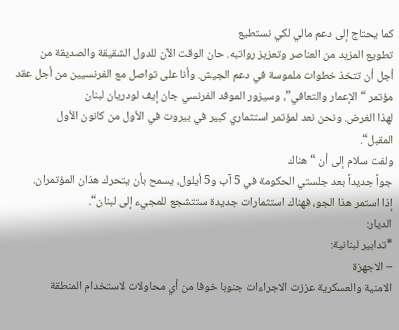كما يحتاج إلى دعم مالي لكي نستطيع
تطويع المزيد من العناصر وتعزيز رواتبه. حان الوقت الآن للدول الشقيقة والصديقة من
أجل أن تتخذ خطوات ملموسة في دعم الجيش. وأنا على تواصل مع الفرنسيين من أجل عقد
مؤتمر “الإعمار والتعافي”، وسيزور الموفد الفرنسي جان إيف لودريان لبنان
لهذا الغرض. ونحن نعد لمؤتمر استثماري كبير في بيروت في الأول من كانون الأول
المقبل“.
ولفت سلام إلى أن “هناك
جواً جديداً بعد جلستي الحكومة في 5 آب و5 أيلول، يسمح بأن يتحرك هذان المؤتمران.
إذا استمر هذا الجو، فهناك استثمارات جديدة ستتشجع للمجيء إلى لبنان“.
الديار:
*تدابير لبنانية:
– الاجهزة
الامنية والعسكرية عززت الاجراءات جنوبا خوفا من أي محاولات لاستخدام المنطقة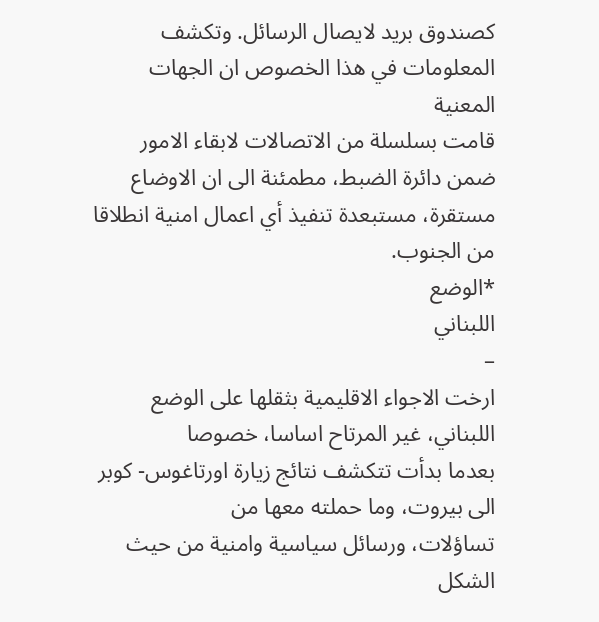كصندوق بريد لايصال الرسائل. وتكشف المعلومات في هذا الخصوص ان الجهات المعنية
قامت بسلسلة من الاتصالات لابقاء الامور ضمن دائرة الضبط، مطمئنة الى ان الاوضاع
مستقرة، مستبعدة تنفيذ أي اعمال امنية انطلاقا من الجنوب.
*الوضع
اللبناني
–
ارخت الاجواء الاقليمية بثقلها على الوضع اللبناني، غير المرتاح اساسا، خصوصا
بعدما بدأت تتكشف نتائج زيارة اورتاغوس- كوبر الى بيروت، وما حملته معها من
تساؤلات، ورسائل سياسية وامنية من حيث الشكل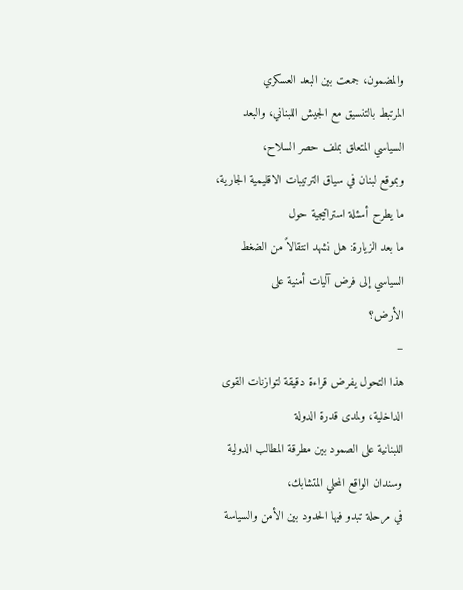والمضمون، جمعت بين البعد العسكري
المرتبط بالتنسيق مع الجيش اللبناني، والبعد السياسي المتعلق بملف حصر السلاح،
وبموقع لبنان في سياق الترتيبات الاقليمية الجارية، ما يطرح أسئلة استراتيجية حول
ما بعد الزيارة: هل نشهد انتقالاً من الضغط السياسي إلى فرض آليات أمنية على
الأرض؟
–
هذا التحول يفرض قراءة دقيقة لتوازنات القوى الداخلية، ولمدى قدرة الدولة
اللبنانية على الصمود بين مطرقة المطالب الدولية وسندان الواقع المحلي المتشابك،
في مرحلة تبدو فيها الحدود بين الأمن والسياسة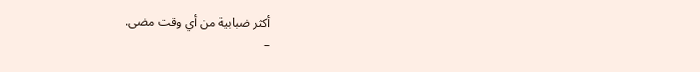أكثر ضبابية من أي وقت مضى.
–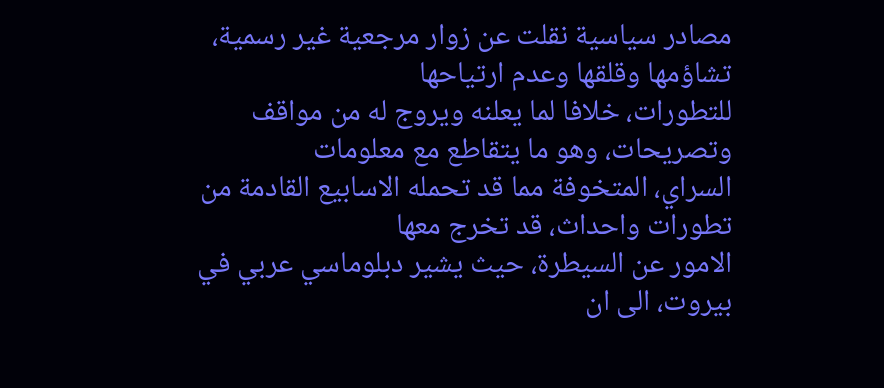مصادر سياسية نقلت عن زوار مرجعية غير رسمية، تشاؤمها وقلقها وعدم ارتياحها
للتطورات، خلافا لما يعلنه ويروج له من مواقف وتصريحات، وهو ما يتقاطع مع معلومات
السراي، المتخوفة مما قد تحمله الاسابيع القادمة من تطورات واحداث، قد تخرج معها
الامور عن السيطرة، حيث يشير دبلوماسي عربي في بيروت، الى ان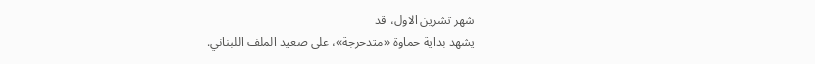شهر تشرين الاول، قد
يشهد بداية حماوة «متدحرجة»، على صعيد الملف اللبناني.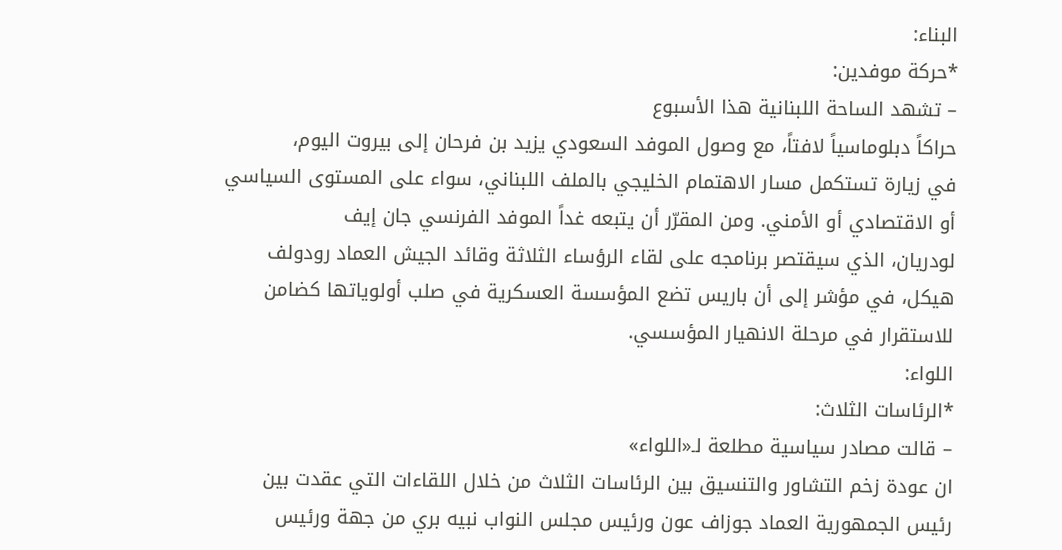البناء:
*حركة موفدين:
– تشهد الساحة اللبنانية هذا الأسبوع
حراكاً دبلوماسياً لافتاً، مع وصول الموفد السعودي يزيد بن فرحان إلى بيروت اليوم،
في زيارة تستكمل مسار الاهتمام الخليجي بالملف اللبناني، سواء على المستوى السياسي
أو الاقتصادي أو الأمني. ومن المقرّر أن يتبعه غداً الموفد الفرنسي جان إيف
لودريان، الذي سيقتصر برنامجه على لقاء الرؤساء الثلاثة وقائد الجيش العماد رودولف
هيكل، في مؤشر إلى أن باريس تضع المؤسسة العسكرية في صلب أولوياتها كضامن
للاستقرار في مرحلة الانهيار المؤسسي.
اللواء:
*الرئاسات الثلاث:
– قالت مصادر سياسية مطلعة لـ«اللواء»
ان عودة زخم التشاور والتنسيق بين الرئاسات الثلاث من خلال اللقاءات التي عقدت بين
رئيس الجمهورية العماد جوزاف عون ورئيس مجلس النواب نبيه بري من جهة ورئيس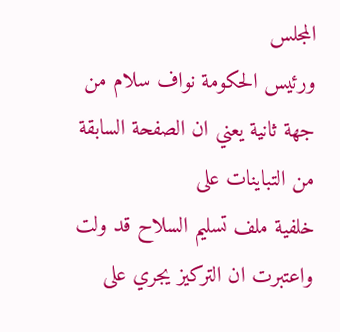المجلس
ورئيس الحكومة نواف سلام من جهة ثانية يعني ان الصفحة السابقة من التباينات على
خلفية ملف تسليم السلاح قد ولت واعتبرت ان التركيز يجري على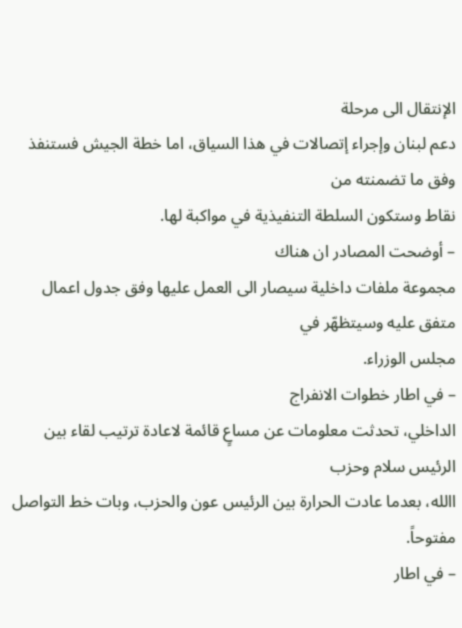الإنتقال الى مرحلة
دعم لبنان وإجراء إتصالات في هذا السياق، اما خطة الجيش فستنفذ وفق ما تضمنته من
نقاط وستكون السلطة التنفيذية في مواكبة لها.
– أوضحت المصادر ان هناك
مجموعة ملفات داخلية سيصار الى العمل عليها وفق جدول اعمال متفق عليه وسيتظهّر في
مجلس الوزراء.
– في اطار خطوات الانفراج
الداخلي، تحدثت معلومات عن مساعٍ قائمة لاعادة ترتيب لقاء بين الرئيس سلام وحزب
االله، بعدما عادت الحرارة بين الرئيس عون والحزب، وبات خط التواصل مفتوحاً.
– في اطار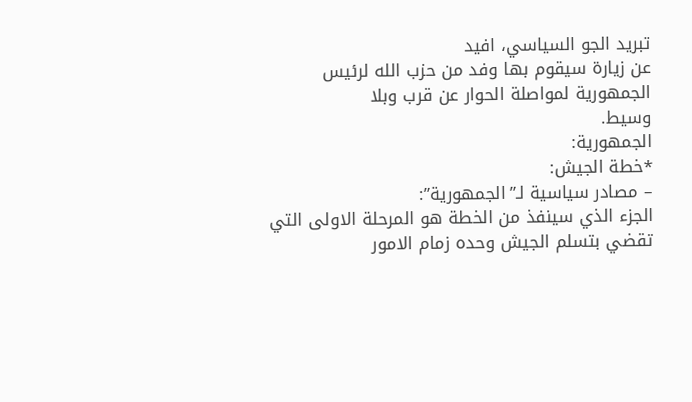تبريد الجو السياسي، افيد
عن زيارة سيقوم بها وفد من حزب الله لرئيس الجمهورية لمواصلة الحوار عن قرب وبلا
وسيط.
الجمهورية:
*خطة الجيش:
– مصادر سياسية لـ”الجمهورية”:
الجزء الذي سينفذ من الخطة هو المرحلة الاولى التي تقضي بتسلم الجيش وحده زمام الامور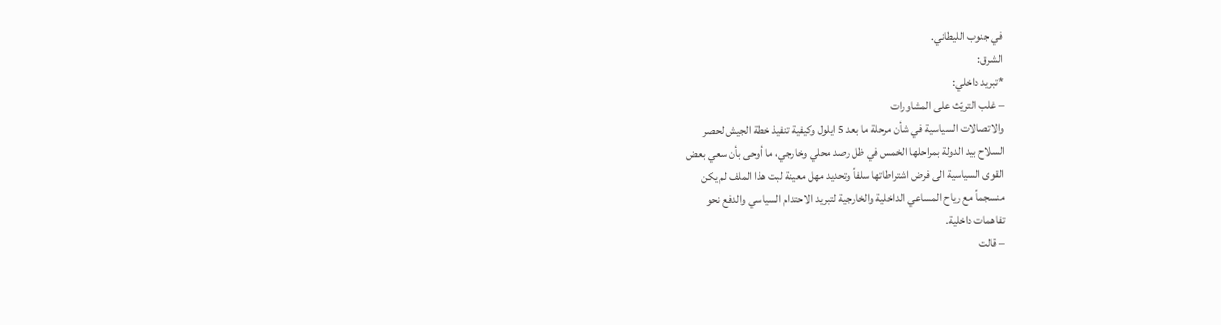في جنوب الليطاني.
الشرق:
*تبريد داخلي:
– غلب التريّث على المشاورات
والاتصالات السياسية في شأن مرحلة ما بعد 5 ايلول وكيفية تنفيذ خطة الجيش لحصر
السلاح بيد الدولة بمراحلها الخمس في ظل رصد محلي وخارجي، ما أوحى بأن سعي بعض
القوى السياسية الى فرض اشتراطاتها سلفاً وتحديد مهل معينة لبت هذا الملف لم يكن
منسجماً مع رياح المساعي الداخلية والخارجية لتبريد الاحتدام السياسي والدفع نحو
تفاهمات داخلية.
– قالت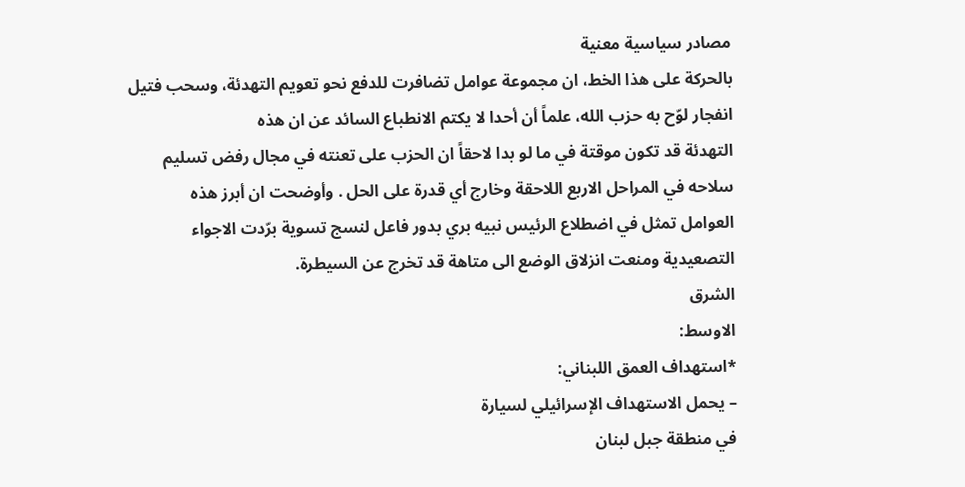مصادر سياسية معنية
بالحركة على هذا الخط، ان مجموعة عوامل تضافرت للدفع نحو تعويم التهدئة، وسحب فتيل
انفجار لوّح به حزب الله، علماً أن أحدا لا يكتم الانطباع السائد عن ان هذه
التهدئة قد تكون موقتة في ما لو بدا لاحقاً ان الحزب على تعنته في مجال رفض تسليم
سلاحه في المراحل الاربع اللاحقة وخارج أي قدرة على الحل . وأوضحت ان أبرز هذه
العوامل تمثل في اضطلاع الرئيس نبيه بري بدور فاعل لنسج تسوية برّدت الاجواء
التصعيدية ومنعت انزلاق الوضع الى متاهة قد تخرج عن السيطرة.
الشرق
الاوسط:
*استهداف العمق اللبناني:
– يحمل الاستهداف الإسرائيلي لسيارة
في منطقة جبل لبنان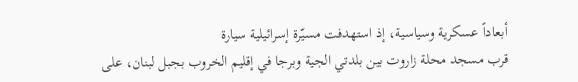أبعاداً عسكرية وسياسية، إذ استهدفت مسيّرة إسرائيلية سيارة
قرب مسجد محلة زاروت بين بلدتي الجية وبرجا في إقليم الخروب بجبل لبنان، على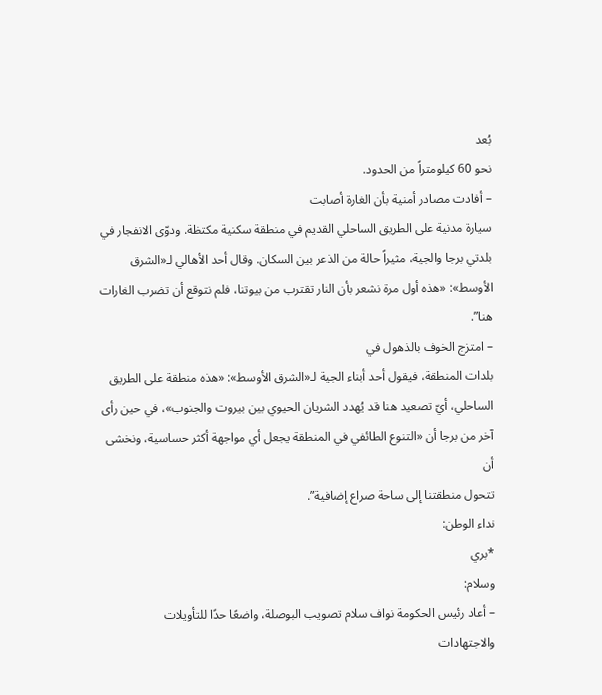بُعد
نحو 60 كيلومتراً من الحدود.
– أفادت مصادر أمنية بأن الغارة أصابت
سيارة مدنية على الطريق الساحلي القديم في منطقة سكنية مكتظة. ودوّى الانفجار في
بلدتي برجا والجية، مثيراً حالة من الذعر بين السكان. وقال أحد الأهالي لـ«الشرق
الأوسط»: «هذه أول مرة نشعر بأن النار تقترب من بيوتنا، فلم نتوقع أن تضرب الغارات
هنا”.
– امتزج الخوف بالذهول في
بلدات المنطقة، فيقول أحد أبناء الجية لـ«الشرق الأوسط»: «هذه منطقة على الطريق
الساحلي، أيّ تصعيد هنا قد يُهدد الشريان الحيوي بين بيروت والجنوب»، في حين رأى
آخر من برجا أن «التنوع الطائفي في المنطقة يجعل أي مواجهة أكثر حساسية، ونخشى أن
تتحول منطقتنا إلى ساحة صراع إضافية”.
نداء الوطن:
*بري
وسلام:
– أعاد رئيس الحكومة نواف سلام تصويب البوصلة، واضعًا حدًا للتأويلات
والاجتهادات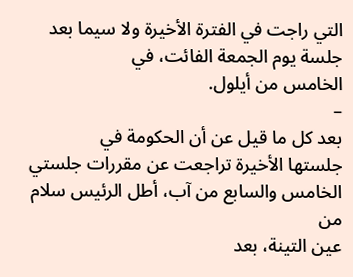التي راجت في الفترة الأخيرة ولا سيما بعد جلسة يوم الجمعة الفائت، في
الخامس من أيلول.
–
بعد كل ما قيل عن أن الحكومة في
جلستها الأخيرة تراجعت عن مقررات جلستي الخامس والسابع من آب، أطل الرئيس سلام من
عين التينة، بعد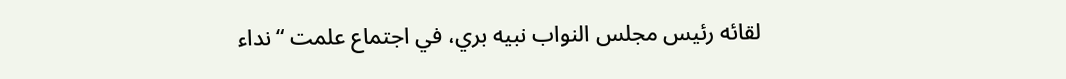لقائه رئيس مجلس النواب نبيه بري، في اجتماع علمت “نداء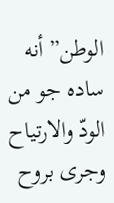الوطن” أنه ساده جو من الودّ والارتياح وجرى بروح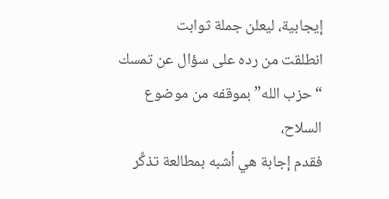إيجابية، ليعلن جملة ثوابت
انطلقت من رده على سؤال عن تمسك “حزب الله” بموقفه من موضوع السلاح،
فقدم إجابة هي أشبه بمطالعة تذكِّر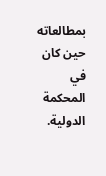بمطالعاته حين كان في المحكمة الدولية.